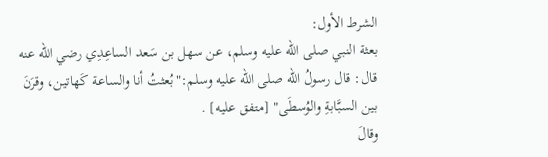الشرط الأول:
بعثة النبي صلى الله عليه وسلم، عن سهل بن سَعد الساعِدِي رضي الله عنه قال: قال رسولُ الله صلى الله عليه وسلم:"بُعثتُ أنا والساعة كَهاتين، وقرَنَ بين السبَّابةِ والوُسطَى" [متفق عليه] .
وقالَ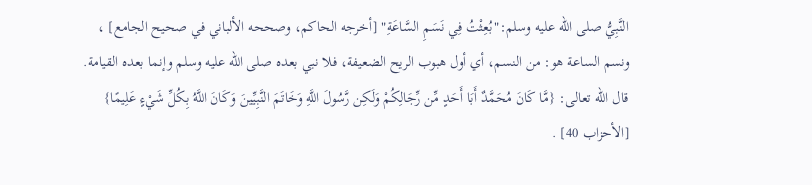النَّبِيُّ صلى الله عليه وسلم:"بُعِثْتُ فِي نَسَمِ السَّاعَةِ" [أخرجه الحاكم، وصححه الألباني في صحيح الجامع] ، ونسم الساعة هو: من النسم، أي أول هبوب الريح الضعيفة، فلا نبي بعده صلى الله عليه وسلم وإنما بعده القيامة.
قال الله تعالى: {مَّا كَانَ مُحَمَّدٌ أَبَا أَحَدٍ مِّن رِّجَالِكُمْ وَلَكِن رَّسُولَ اللَّهِ وَخَاتَمَ النَّبِيِّينَ وَكَانَ اللَّهُ بِكُلِّ شَيْءٍ عَلِيمًا} [الأحزاب 40] .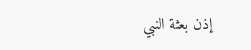إذن بعثة النبي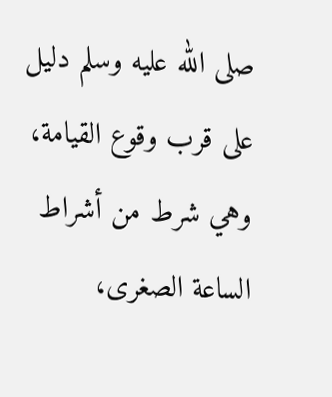صلى الله عليه وسلم دليل على قرب وقوع القيامة، وهي شرط من أشراط الساعة الصغرى،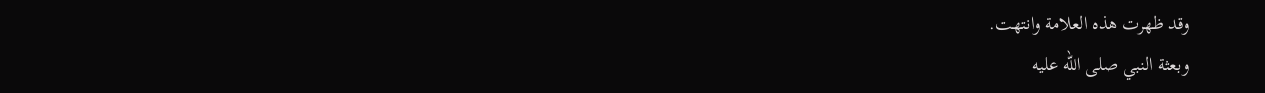وقد ظهرت هذه العلامة وانتهت.
وبعثة النبي صلى الله عليه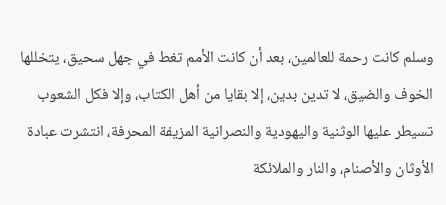وسلم كانت رحمة للعالمين، بعد أن كانت الأمم تغط في جهل سحيق، يتخللها الخوف والضيق، لا تدين بدين، إلا بقايا من أهل الكتاب، وإلا فكل الشعوب تسيطر عليها الوثنية واليهودية والنصرانية المزيفة المحرفة، انتشرت عبادة الأوثان والأصنام، والنار والملائكة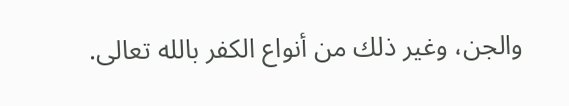والجن، وغير ذلك من أنواع الكفر بالله تعالى.